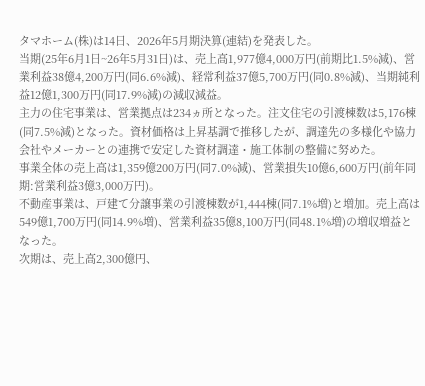タマホーム(株)は14日、2026年5月期決算(連結)を発表した。
当期(25年6月1日~26年5月31日)は、売上高1,977億4,000万円(前期比1.5%減)、営業利益38億4,200万円(同6.6%減)、経常利益37億5,700万円(同0.8%減)、当期純利益12億1,300万円(同17.9%減)の減収減益。
主力の住宅事業は、営業拠点は234ヵ所となった。注文住宅の引渡棟数は5,176棟(同7.5%減)となった。資材価格は上昇基調で推移したが、調達先の多様化や協力会社やメーカーとの連携で安定した資材調達・施工体制の整備に努めた。
事業全体の売上高は1,359億200万円(同7.0%減)、営業損失10億6,600万円(前年同期:営業利益3億3,000万円)。
不動産事業は、戸建て分譲事業の引渡棟数が1,444棟(同7.1%増)と増加。売上高は549億1,700万円(同14.9%増)、営業利益35億8,100万円(同48.1%増)の増収増益となった。
次期は、売上高2,300億円、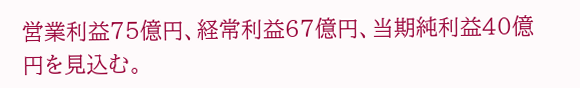営業利益75億円、経常利益67億円、当期純利益40億円を見込む。